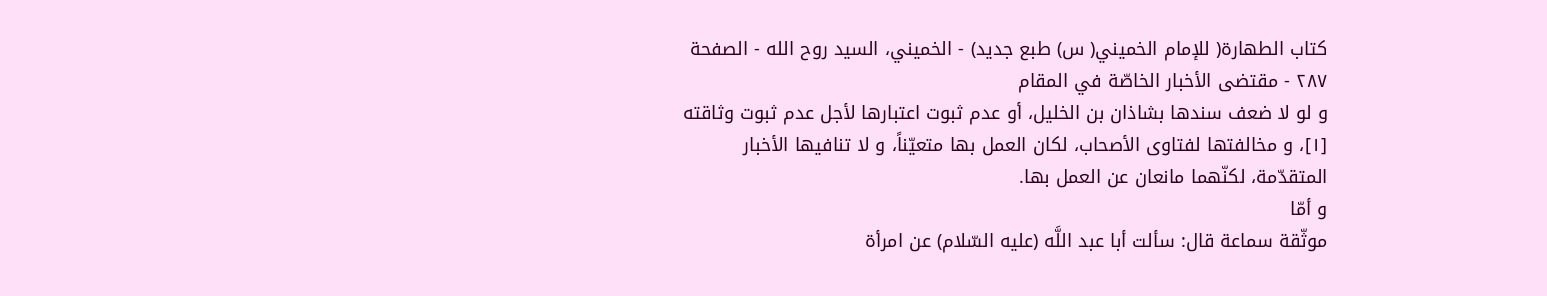كتاب الطهارة( للإمام الخميني( س) طبع جديد) - الخميني، السيد روح الله - الصفحة ٢٨٧ - مقتضى الأخبار الخاصّة في المقام
و لو لا ضعف سندها بشاذان بن الخليل، أو عدم ثبوت اعتبارها لأجل عدم ثبوت وثاقته [١]، و مخالفتها لفتاوى الأصحاب، لكان العمل بها متعيّناً، و لا تنافيها الأخبار المتقدّمة، لكنّهما مانعان عن العمل بها.
و أمّا
موثّقة سماعة قال: سألت أبا عبد اللَّه (عليه السّلام) عن امرأة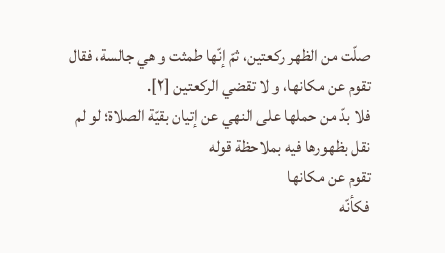صلّت من الظهر ركعتين، ثمّ إنّها طمثت و هي جالسة، فقال تقوم عن مكانها، و لا تقضي الركعتين [٢].
فلا بدّ من حملها على النهي عن إتيان بقيّة الصلاة؛ لو لم نقل بظهورها فيه بملاحظة قوله
تقوم عن مكانها
فكأنّه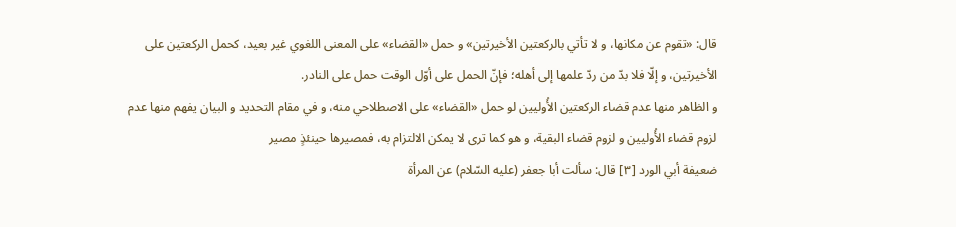قال: «تقوم عن مكانها، و لا تأتي بالركعتين الأخيرتين» و حمل «القضاء» على المعنى اللغوي غير بعيد، كحمل الركعتين على الأخيرتين، و إلّا فلا بدّ من ردّ علمها إلى أهله؛ فإنّ الحمل على أوّل الوقت حمل على النادر.
و الظاهر منها عدم قضاء الركعتين الأُوليين لو حمل «القضاء» على الاصطلاحي منه، و في مقام التحديد و البيان يفهم منها عدم لزوم قضاء الأُوليين و لزوم قضاء البقية، و هو كما ترى لا يمكن الالتزام به، فمصيرها حينئذٍ مصير
ضعيفة أبي الورد [٣] قال: سألت أبا جعفر (عليه السّلام) عن المرأة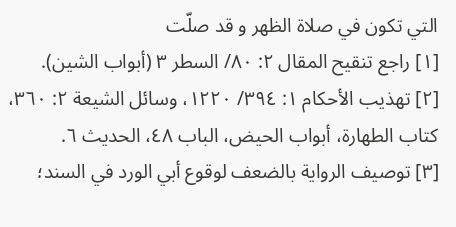التي تكون في صلاة الظهر و قد صلّت
[١] راجع تنقيح المقال ٢: ٨٠/ السطر ٣ (أبواب الشين).
[٢] تهذيب الأحكام ١: ٣٩٤/ ١٢٢٠، وسائل الشيعة ٢: ٣٦٠، كتاب الطهارة، أبواب الحيض، الباب ٤٨، الحديث ٦.
[٣] توصيف الرواية بالضعف لوقوع أبي الورد في السند؛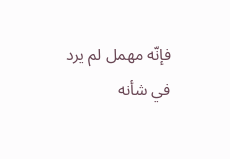فإنّه مهمل لم يرد في شأنه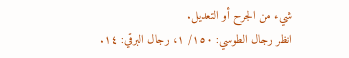شيء من الجرح أو التعديل.
انظر رجال الطوسي: ١٥٠/ ١، رجال البرقي: ١٤.